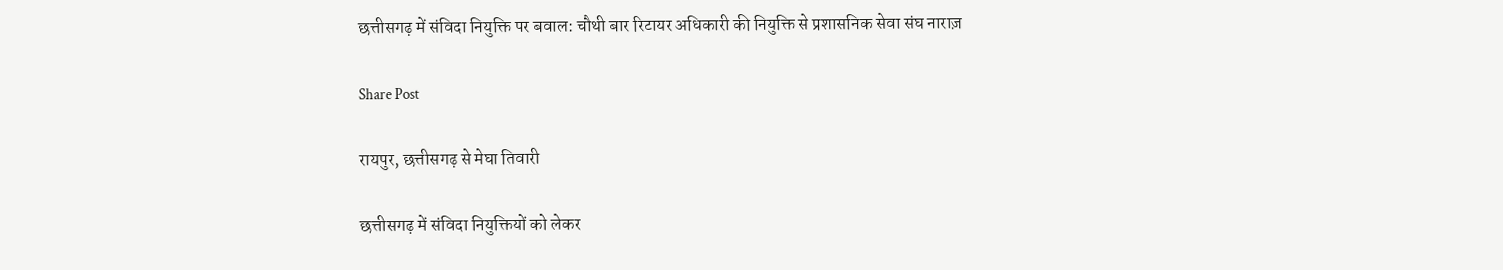छत्तीसगढ़ में संविदा नियुक्ति पर बवाल: चौथी बार रिटायर अधिकारी की नियुक्ति से प्रशासनिक सेवा संघ नाराज़

Share Post

रायपुर, छत्तीसगढ़ से मेघा तिवारी

छत्तीसगढ़ में संविदा नियुक्तियों को लेकर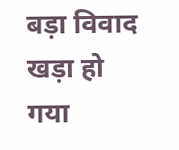बड़ा विवाद खड़ा हो गया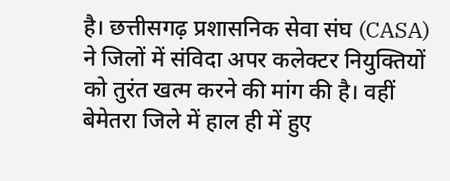है। छत्तीसगढ़ प्रशासनिक सेवा संघ (CASA) ने जिलों में संविदा अपर कलेक्टर नियुक्तियों को तुरंत खत्म करने की मांग की है। वहीं बेमेतरा जिले में हाल ही में हुए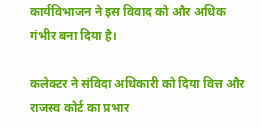कार्यविभाजन ने इस विवाद को और अधिक गंभीर बना दिया है।

कलेक्टर ने संविदा अधिकारी को दिया वित्त और राजस्व कोर्ट का प्रभार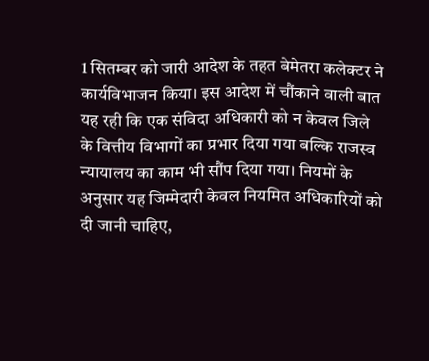1 सितम्बर को जारी आदेश के तहत बेमेतरा कलेक्टर ने कार्यविभाजन किया। इस आदेश में चौंकाने वाली बात यह रही कि एक संविदा अधिकारी को न केवल जिले के वित्तीय विभागों का प्रभार दिया गया बल्कि राजस्व न्यायालय का काम भी सौंप दिया गया। नियमों के अनुसार यह जिम्मेदारी केवल नियमित अधिकारियों को दी जानी चाहिए,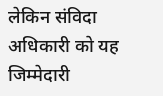लेकिन संविदा अधिकारी को यह जिम्मेदारी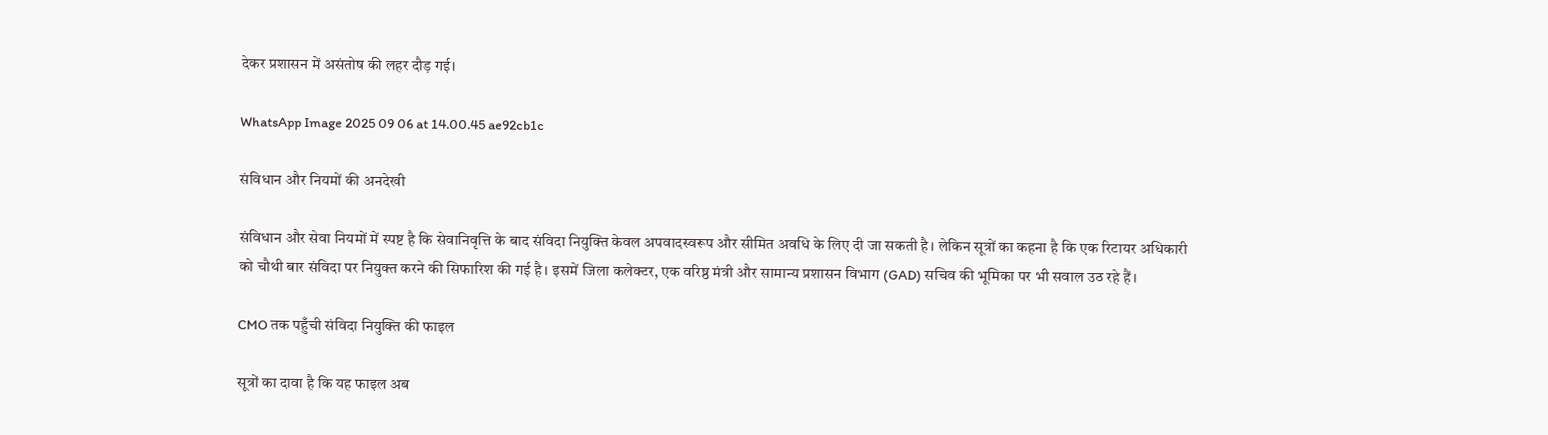देकर प्रशासन में असंतोष की लहर दौड़ गई।

WhatsApp Image 2025 09 06 at 14.00.45 ae92cb1c

संविधान और नियमों की अनदेखी

संविधान और सेवा नियमों में स्पष्ट है कि सेवानिवृत्ति के बाद संविदा नियुक्ति केवल अपवादस्वरूप और सीमित अवधि के लिए दी जा सकती है। लेकिन सूत्रों का कहना है कि एक रिटायर अधिकारी को चौथी बार संविदा पर नियुक्त करने की सिफारिश की गई है। इसमें जिला कलेक्टर, एक वरिष्ठ मंत्री और सामान्य प्रशासन विभाग (GAD) सचिव की भूमिका पर भी सवाल उठ रहे हैं।

CMO तक पहुँची संविदा नियुक्ति की फाइल

सूत्रों का दावा है कि यह फाइल अब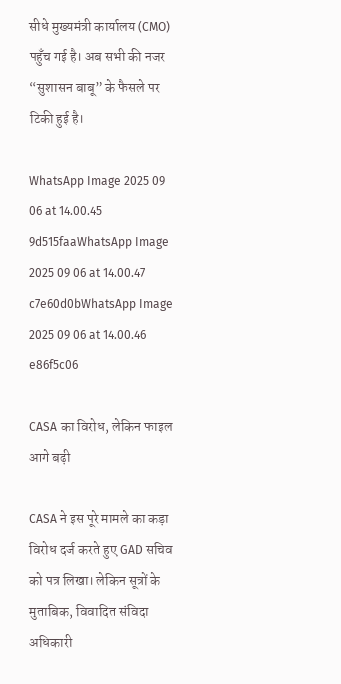सीधे मुख्यमंत्री कार्यालय (CMO) पहुँच गई है। अब सभी की नजर “सुशासन बाबू” के फैसले पर टिकी हुई है।

WhatsApp Image 2025 09 06 at 14.00.45 9d515faaWhatsApp Image 2025 09 06 at 14.00.47 c7e60d0bWhatsApp Image 2025 09 06 at 14.00.46 e86f5c06

CASA का विरोध, लेकिन फाइल आगे बढ़ी

CASA ने इस पूरे मामले का कड़ा विरोध दर्ज करते हुए GAD सचिव को पत्र लिखा। लेकिन सूत्रों के मुताबिक, विवादित संविदा अधिकारी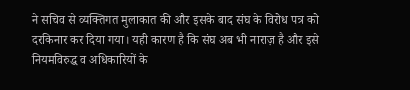ने सचिव से व्यक्तिगत मुलाकात की और इसके बाद संघ के विरोध पत्र को दरकिनार कर दिया गया। यही कारण है कि संघ अब भी नाराज़ है और इसे नियमविरुद्ध व अधिकारियों के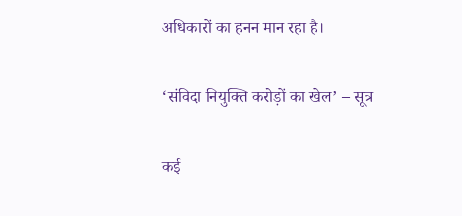अधिकारों का हनन मान रहा है।

‘संविदा नियुक्ति करोड़ों का खेल’ – सूत्र

कई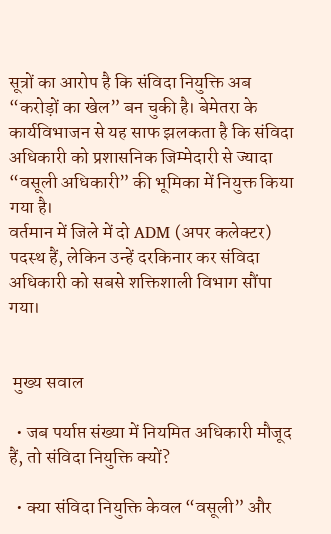सूत्रों का आरोप है कि संविदा नियुक्ति अब “करोड़ों का खेल” बन चुकी है। बेमेतरा के कार्यविभाजन से यह साफ झलकता है कि संविदा अधिकारी को प्रशासनिक जिम्मेदारी से ज्यादा “वसूली अधिकारी” की भूमिका में नियुक्त किया गया है।
वर्तमान में जिले में दो ADM (अपर कलेक्टर) पदस्थ हैं, लेकिन उन्हें दरकिनार कर संविदा अधिकारी को सबसे शक्तिशाली विभाग सौंपा गया।


 मुख्य सवाल

  • जब पर्याप्त संख्या में नियमित अधिकारी मौजूद हैं, तो संविदा नियुक्ति क्यों?

  • क्या संविदा नियुक्ति केवल “वसूली” और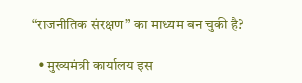“राजनीतिक संरक्षण” का माध्यम बन चुकी है?

  • मुख्यमंत्री कार्यालय इस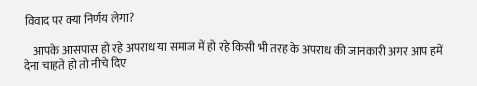विवाद पर क्या निर्णय लेगा?

    आपके आसपास हो रहे अपराध या समाज में हो रहे किसी भी तरह के अपराध की जानकारी अगर आप हमें देना चाहते हो तो नीचे दिए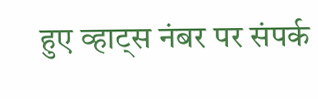हुए व्हाट्स नंबर पर संपर्क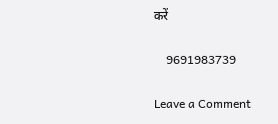करें

    9691983739

Leave a Comment